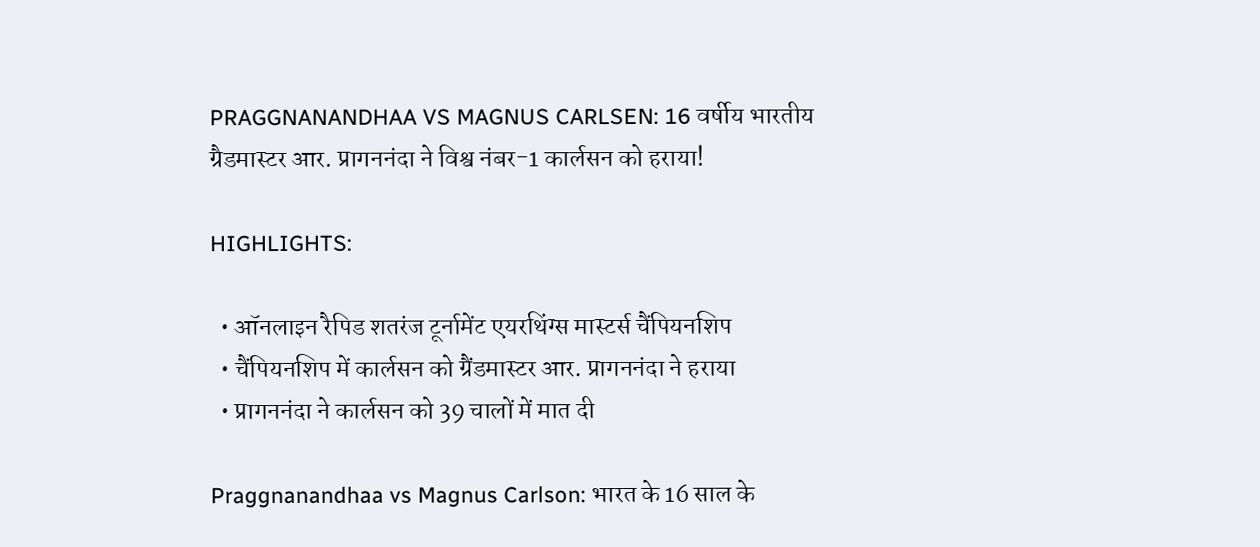PRAGGNANANDHAA VS MAGNUS CARLSEN: 16 वर्षीय भारतीय ग्रैडमास्टर आर. प्रागननंदा ने विश्व नंबर-1 कार्लसन को हराया!

HIGHLIGHTS:

  • ऑनलाइन रैपिड शतरंज टूर्नामेंट एयरथिंग्स मास्टर्स चैंपियनशिप
  • चैंपियनशिप में कार्लसन को ग्रैंडमास्टर आर. प्रागननंदा ने हराया
  • प्रागननंदा ने कार्लसन को 39 चालों में मात दी

Praggnanandhaa vs Magnus Carlson: भारत के 16 साल के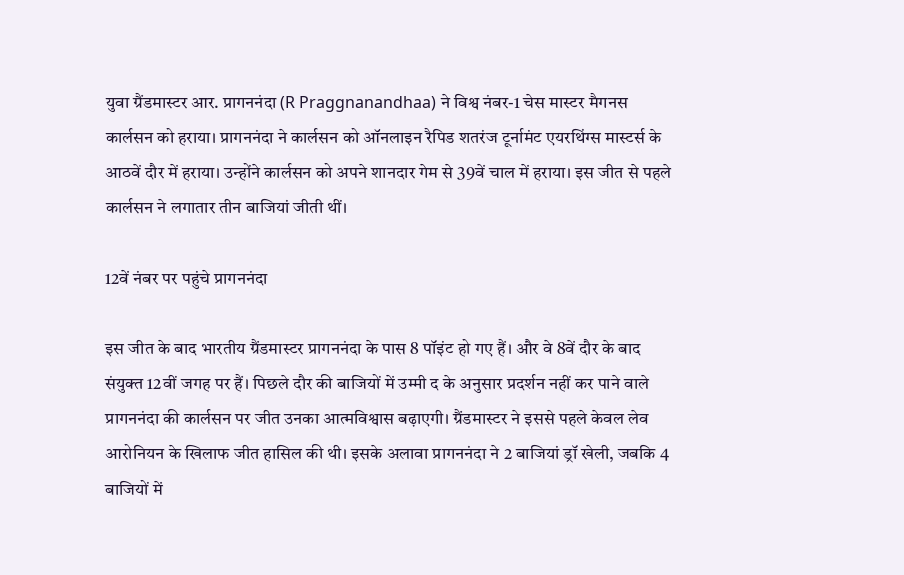युवा ग्रैंडमास्टर आर. प्रागननंदा (R Praggnanandhaa) ने विश्व नंबर-1 चेस मास्टर मैगनस कार्लसन को हराया। प्रागननंदा ने कार्लसन को ऑनलाइन रैपिड शतरंज टूर्नामंट एयरथिंग्स मास्टर्स के आठवें दौर में हराया। उन्होंने कार्लसन को अपने शानदार गेम से 39वें चाल में हराया। इस जीत से पहले कार्लसन ने लगातार तीन बाजियां जीती थीं।

12वें नंबर पर पहुंचे प्रागननंदा

इस जीत के बाद भारतीय ग्रैंडमास्टर प्रागननंदा के पास 8 पॉइंट हो गए हैं। और वे 8वें दौर के बाद संयुक्त 12वीं जगह पर हैं। पिछले दौर की बाजियों में उम्मी द के अनुसार प्रदर्शन नहीं कर पाने वाले प्रागननंदा की कार्लसन पर जीत उनका आत्मविश्वास बढ़ाएगी। ग्रैंडमास्टर ने इससे पहले केवल लेव आरोनियन के खिलाफ जीत हासिल की थी। इसके अलावा प्रागननंदा ने 2 बाजियां ड्रॉ खेली, जबकि 4 बाजियों में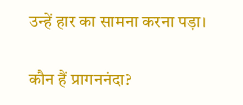उन्हें हार का सामना करना पड़ा।

कौन हैं प्रागननंदा?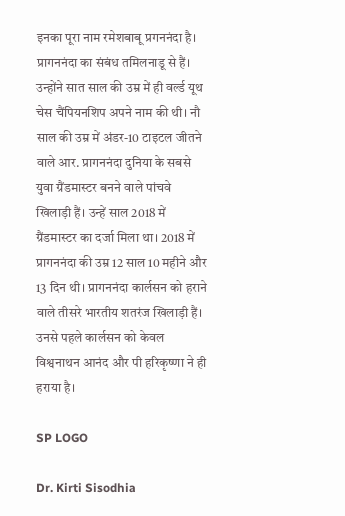इनका पूरा नाम रमेशबाबू प्रगननंदा है। प्रागननंदा का संबंध तमिलनाडू से हैं। उन्होंने सात साल की उम्र में ही वर्ल्ड यूथ चेस चैंपियनशिप अपने नाम की थी। नौ साल की उम्र में अंडर-10 टाइटल जीतने वाले आर. प्रागननंदा दुनिया के सबसे युवा ग्रैंडमास्टर बनने वाले पांचवे खिलाड़ी हैं। उन्हें साल 2018 में ग्रैंडमास्टर का दर्जा मिला था। 2018 में प्रागननंदा की उम्र 12 साल 10 महीने और 13 दिन थी। प्रागननंदा कार्लसन को हराने वाले तीसरे भारतीय शतरंज खिलाड़ी हैं। उनसे पहले कार्लसन को केवल विश्वनाथन आनंद और पी हरिकृष्णा ने ही हराया है।

SP LOGO

Dr. Kirti Sisodhia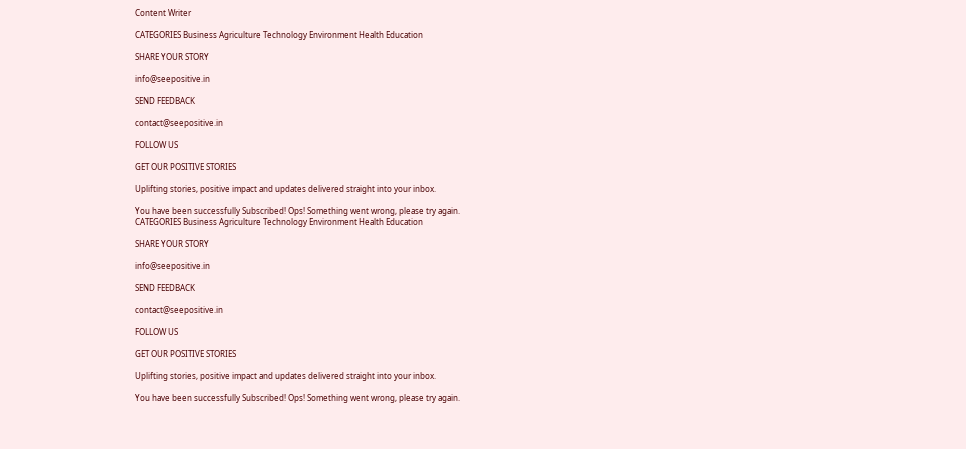Content Writer

CATEGORIES Business Agriculture Technology Environment Health Education

SHARE YOUR STORY

info@seepositive.in

SEND FEEDBACK

contact@seepositive.in

FOLLOW US

GET OUR POSITIVE STORIES

Uplifting stories, positive impact and updates delivered straight into your inbox.

You have been successfully Subscribed! Ops! Something went wrong, please try again.
CATEGORIES Business Agriculture Technology Environment Health Education

SHARE YOUR STORY

info@seepositive.in

SEND FEEDBACK

contact@seepositive.in

FOLLOW US

GET OUR POSITIVE STORIES

Uplifting stories, positive impact and updates delivered straight into your inbox.

You have been successfully Subscribed! Ops! Something went wrong, please try again.